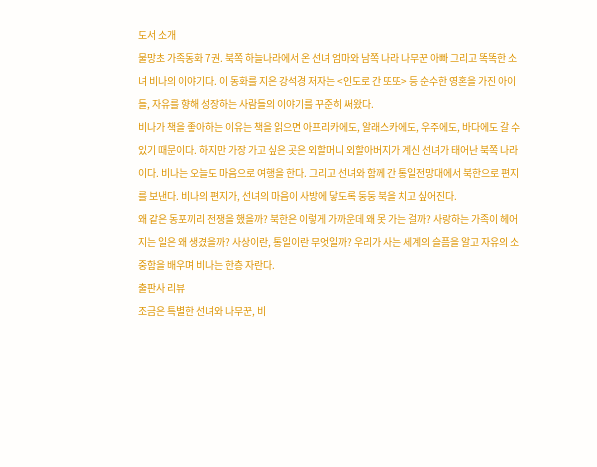도서 소개
물망초 가족동화 7권. 북쪽 하늘나라에서 온 선녀 엄마와 남쪽 나라 나무꾼 아빠 그리고 똑똑한 소녀 비나의 이야기다. 이 동화를 지은 강석경 저자는 <인도로 간 또또> 등 순수한 영혼을 가진 아이들, 자유를 향해 성장하는 사람들의 이야기를 꾸준히 써왔다.
비나가 책을 좋아하는 이유는 책을 읽으면 아프리카에도, 알래스카에도, 우주에도, 바다에도 갈 수 있기 때문이다. 하지만 가장 가고 싶은 곳은 외할머니 외할아버지가 계신 선녀가 태어난 북쪽 나라이다. 비나는 오늘도 마음으로 여행을 한다. 그리고 선녀와 함께 간 통일전망대에서 북한으로 편지를 보낸다. 비나의 편지가, 선녀의 마음이 사방에 닿도록 둥둥 북을 치고 싶어진다.
왜 같은 동포끼리 전쟁을 했을까? 북한은 이렇게 가까운데 왜 못 가는 걸까? 사랑하는 가족이 헤어지는 일은 왜 생겼을까? 사상이란, 통일이란 무엇일까? 우리가 사는 세계의 슬픔을 알고 자유의 소중함을 배우며 비나는 한층 자란다.
출판사 리뷰
조금은 특별한 선녀와 나무꾼, 비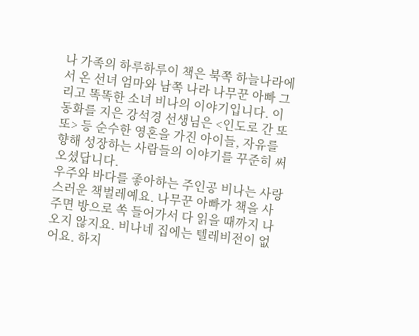나 가족의 하루하루이 책은 북쪽 하늘나라에서 온 선녀 엄마와 남쪽 나라 나무꾼 아빠 그리고 똑똑한 소녀 비나의 이야기입니다. 이 동화를 지은 강석경 선생님은 <인도로 간 또또> 등 순수한 영혼을 가진 아이들, 자유를 향해 성장하는 사람들의 이야기를 꾸준히 써오셨답니다.
우주와 바다를 좋아하는 주인공 비나는 사랑스러운 책벌레예요. 나무꾼 아빠가 책을 사주면 방으로 쏙 들어가서 다 읽을 때까지 나오지 않지요. 비나네 집에는 텔레비전이 없어요. 하지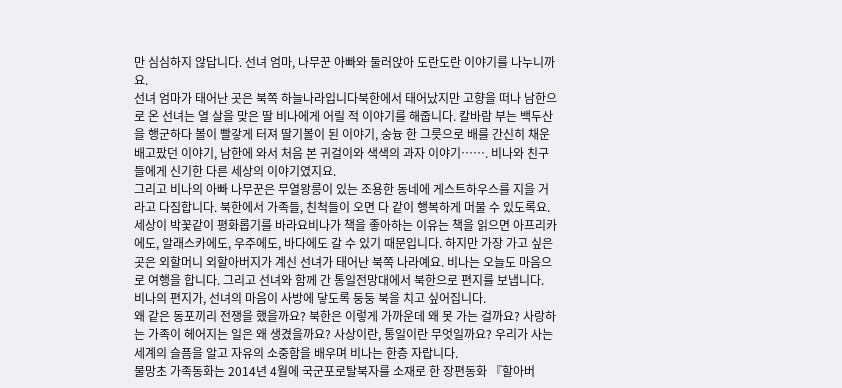만 심심하지 않답니다. 선녀 엄마, 나무꾼 아빠와 둘러앉아 도란도란 이야기를 나누니까요.
선녀 엄마가 태어난 곳은 북쪽 하늘나라입니다북한에서 태어났지만 고향을 떠나 남한으로 온 선녀는 열 살을 맞은 딸 비나에게 어릴 적 이야기를 해줍니다. 칼바람 부는 백두산을 행군하다 볼이 빨갛게 터져 딸기볼이 된 이야기, 숭늉 한 그릇으로 배를 간신히 채운 배고팠던 이야기, 남한에 와서 처음 본 귀걸이와 색색의 과자 이야기……. 비나와 친구들에게 신기한 다른 세상의 이야기였지요.
그리고 비나의 아빠 나무꾼은 무열왕릉이 있는 조용한 동네에 게스트하우스를 지을 거라고 다짐합니다. 북한에서 가족들, 친척들이 오면 다 같이 행복하게 머물 수 있도록요.
세상이 박꽃같이 평화롭기를 바라요비나가 책을 좋아하는 이유는 책을 읽으면 아프리카에도, 알래스카에도, 우주에도, 바다에도 갈 수 있기 때문입니다. 하지만 가장 가고 싶은 곳은 외할머니 외할아버지가 계신 선녀가 태어난 북쪽 나라예요. 비나는 오늘도 마음으로 여행을 합니다. 그리고 선녀와 함께 간 통일전망대에서 북한으로 편지를 보냅니다. 비나의 편지가, 선녀의 마음이 사방에 닿도록 둥둥 북을 치고 싶어집니다.
왜 같은 동포끼리 전쟁을 했을까요? 북한은 이렇게 가까운데 왜 못 가는 걸까요? 사랑하는 가족이 헤어지는 일은 왜 생겼을까요? 사상이란, 통일이란 무엇일까요? 우리가 사는 세계의 슬픔을 알고 자유의 소중함을 배우며 비나는 한층 자랍니다.
물망초 가족동화는 2014년 4월에 국군포로탈북자를 소재로 한 장편동화 『할아버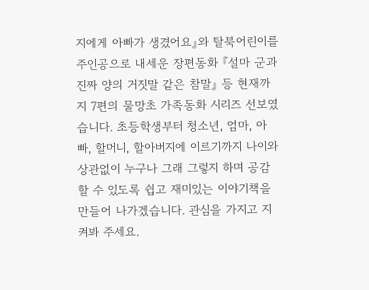지에게 아빠가 생겼어요』와 탈북어린이를 주인공으로 내세운 장편동화 『설마 군과 진짜 양의 거짓말 같은 참말』 등 현재까지 7편의 물망초 가족동화 시리즈 선보였습니다. 초등학생부터 청소년, 엄마, 아빠, 할머니, 할아버지에 이르기까지 나이와 상관없이 누구나 그래 그렇지 하며 공감할 수 있도록 쉽고 재미있는 이야기책을 만들어 나가겠습니다. 관심을 가지고 지켜봐 주세요.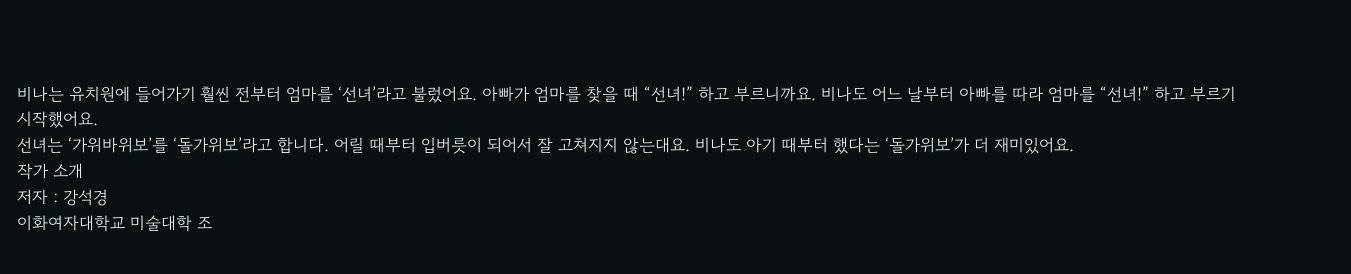비나는 유치원에 들어가기 훨씬 전부터 엄마를 ‘선녀’라고 불렀어요. 아빠가 엄마를 찾을 때 “선녀!” 하고 부르니까요. 비나도 어느 날부터 아빠를 따라 엄마를 “선녀!” 하고 부르기 시작했어요.
선녀는 ‘가위바위보’를 ‘돌가위보’라고 합니다. 어릴 때부터 입버릇이 되어서 잘 고쳐지지 않는대요. 비나도 아기 때부터 했다는 ‘돌가위보’가 더 재미있어요.
작가 소개
저자 : 강석경
이화여자대학교 미술대학 조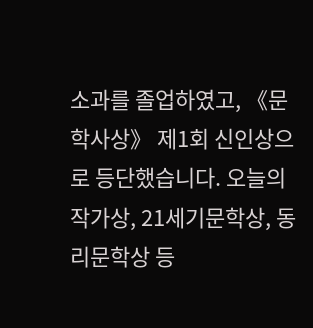소과를 졸업하였고, 《문학사상》 제1회 신인상으로 등단했습니다. 오늘의 작가상, 21세기문학상, 동리문학상 등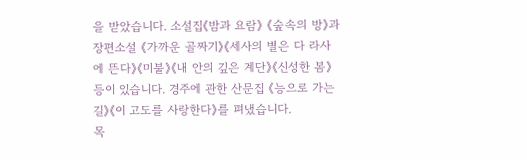을 받았습니다. 소설집《밤과 요람》 《숲속의 방》과 장편소설 《가까운 골짜기》《세사의 별은 다 라사에 뜬다》《미불》《내 안의 깊은 계단》《신성한 봄》등이 있습니다. 경주에 관한 산문집 《능으로 가는 길》《이 고도를 사랑한다》를 펴냈습니다.
목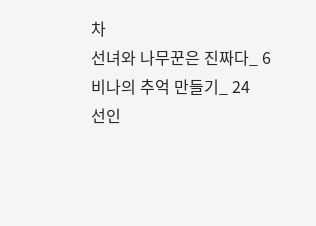차
선녀와 나무꾼은 진짜다_ 6
비나의 추억 만들기_ 24
선인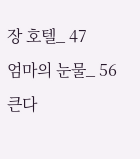장 호텔_ 47
엄마의 눈물_ 56
큰다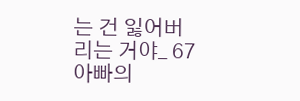는 건 잃어버리는 거야_ 67
아빠의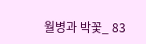월병과 박꽃_ 83